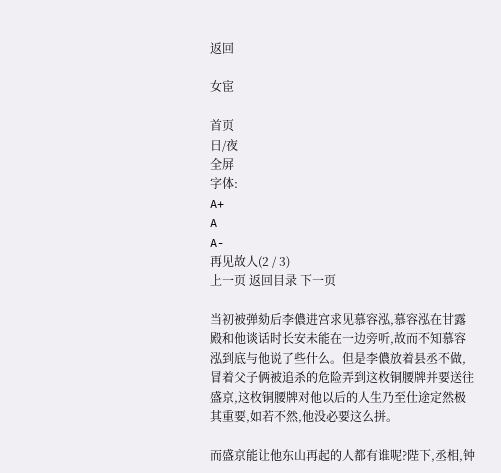返回

女宦

首页
日/夜
全屏
字体:
A+
A
A-
再见故人(2 / 3)
上一页 返回目录 下一页

当初被弹劾后李儂进宫求见慕容泓,慕容泓在甘露殿和他谈话时长安未能在一边旁听,故而不知慕容泓到底与他说了些什么。但是李儂放着县丞不做,冒着父子俩被追杀的危险弄到这枚铜腰牌并要送往盛京,这枚铜腰牌对他以后的人生乃至仕途定然极其重要,如若不然,他没必要这么拼。

而盛京能让他东山再起的人都有谁呢?陛下,丞相,钟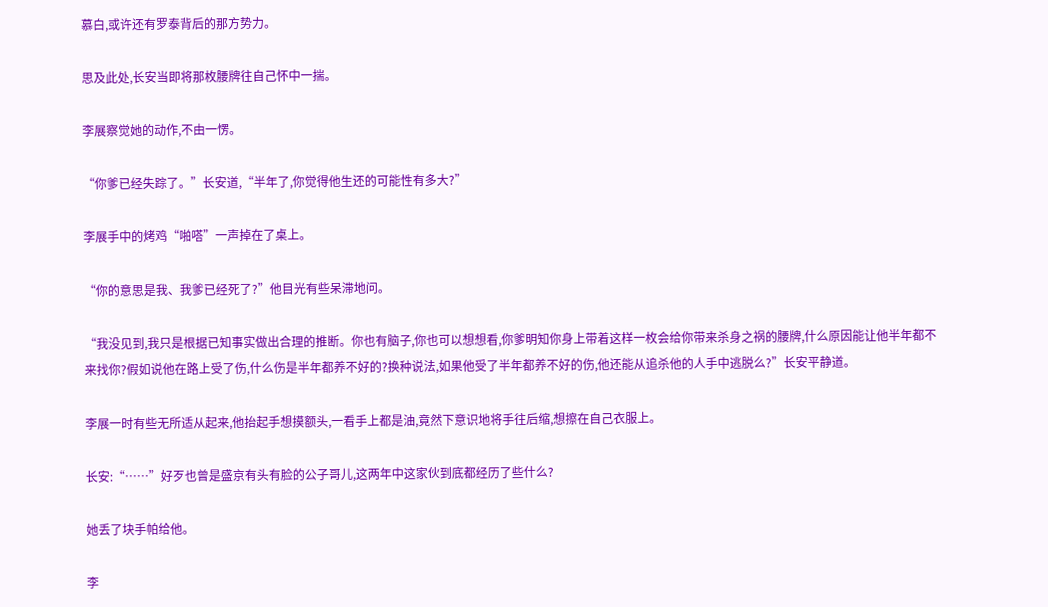慕白,或许还有罗泰背后的那方势力。

思及此处,长安当即将那枚腰牌往自己怀中一揣。

李展察觉她的动作,不由一愣。

“你爹已经失踪了。”长安道,“半年了,你觉得他生还的可能性有多大?”

李展手中的烤鸡“啪嗒”一声掉在了桌上。

“你的意思是我、我爹已经死了?”他目光有些呆滞地问。

“我没见到,我只是根据已知事实做出合理的推断。你也有脑子,你也可以想想看,你爹明知你身上带着这样一枚会给你带来杀身之祸的腰牌,什么原因能让他半年都不来找你?假如说他在路上受了伤,什么伤是半年都养不好的?换种说法,如果他受了半年都养不好的伤,他还能从追杀他的人手中逃脱么?”长安平静道。

李展一时有些无所适从起来,他抬起手想摸额头,一看手上都是油,竟然下意识地将手往后缩,想擦在自己衣服上。

长安:“……”好歹也曾是盛京有头有脸的公子哥儿,这两年中这家伙到底都经历了些什么?

她丢了块手帕给他。

李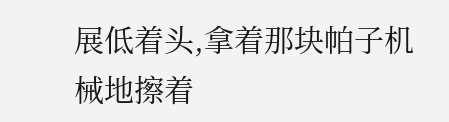展低着头,拿着那块帕子机械地擦着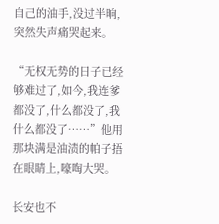自己的油手,没过半晌,突然失声痛哭起来。

“无权无势的日子已经够难过了,如今,我连爹都没了,什么都没了,我什么都没了……”他用那块满是油渍的帕子捂在眼睛上,嚎啕大哭。

长安也不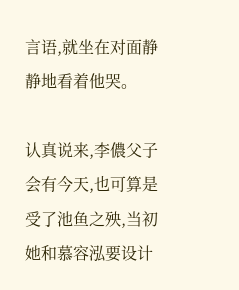言语,就坐在对面静静地看着他哭。

认真说来,李儂父子会有今天,也可算是受了池鱼之殃,当初她和慕容泓要设计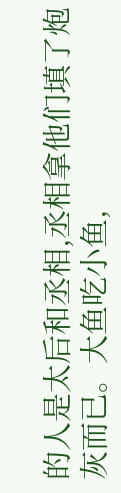的人是太后和丞相,丞相拿他们填了炮灰而已。大鱼吃小鱼,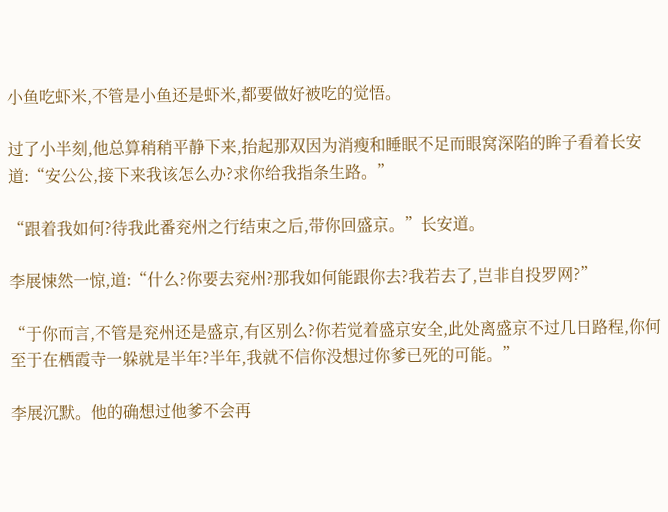小鱼吃虾米,不管是小鱼还是虾米,都要做好被吃的觉悟。

过了小半刻,他总算稍稍平静下来,抬起那双因为消瘦和睡眠不足而眼窝深陷的眸子看着长安道:“安公公,接下来我该怎么办?求你给我指条生路。”

“跟着我如何?待我此番兖州之行结束之后,带你回盛京。”长安道。

李展悚然一惊,道:“什么?你要去兖州?那我如何能跟你去?我若去了,岂非自投罗网?”

“于你而言,不管是兖州还是盛京,有区别么?你若觉着盛京安全,此处离盛京不过几日路程,你何至于在栖霞寺一躲就是半年?半年,我就不信你没想过你爹已死的可能。”

李展沉默。他的确想过他爹不会再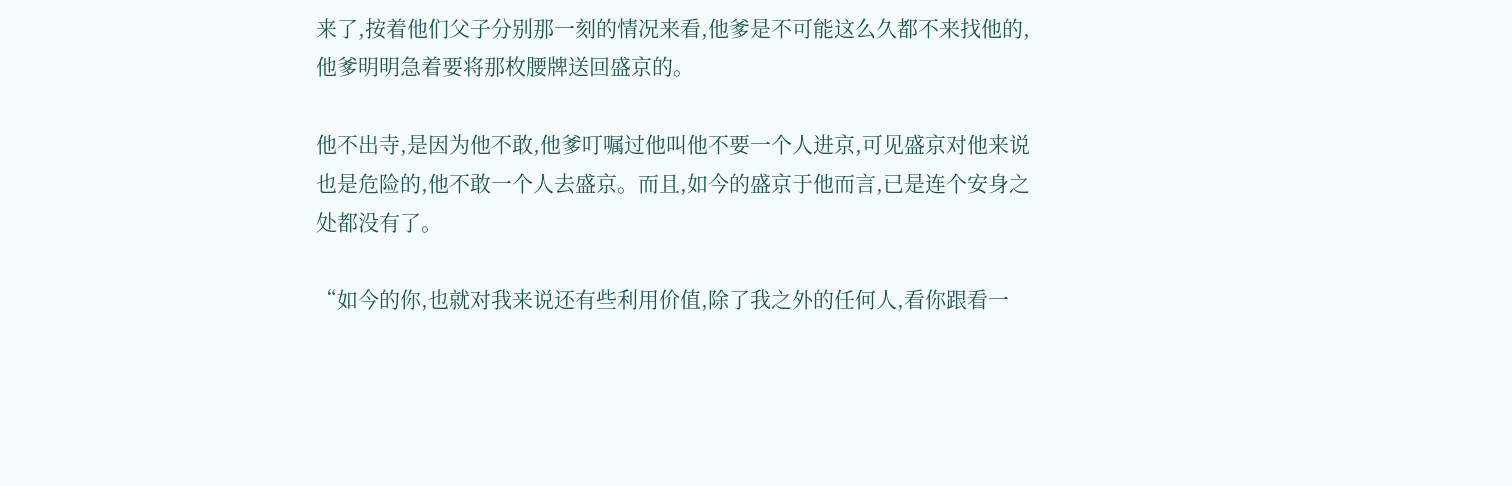来了,按着他们父子分别那一刻的情况来看,他爹是不可能这么久都不来找他的,他爹明明急着要将那枚腰牌送回盛京的。

他不出寺,是因为他不敢,他爹叮嘱过他叫他不要一个人进京,可见盛京对他来说也是危险的,他不敢一个人去盛京。而且,如今的盛京于他而言,已是连个安身之处都没有了。

“如今的你,也就对我来说还有些利用价值,除了我之外的任何人,看你跟看一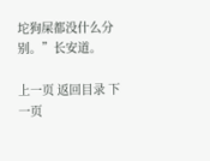坨狗屎都没什么分别。”长安道。

上一页 返回目录 下一页